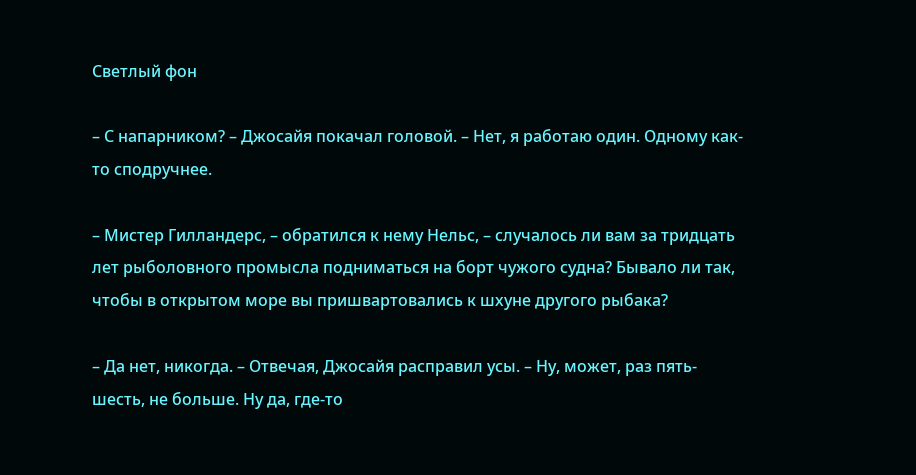Светлый фон

– С напарником? – Джосайя покачал головой. – Нет, я работаю один. Одному как-то сподручнее.

– Мистер Гилландерс, – обратился к нему Нельс, – случалось ли вам за тридцать лет рыболовного промысла подниматься на борт чужого судна? Бывало ли так, чтобы в открытом море вы пришвартовались к шхуне другого рыбака?

– Да нет, никогда. – Отвечая, Джосайя расправил усы. – Ну, может, раз пять-шесть, не больше. Ну да, где-то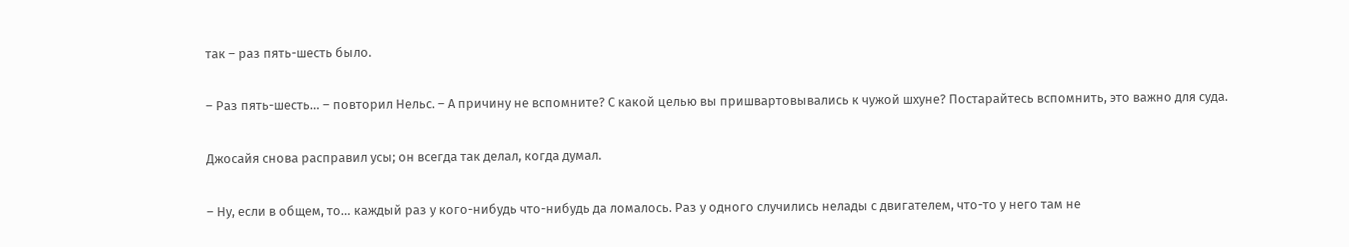так – раз пять-шесть было.

– Раз пять-шесть… – повторил Нельс. – А причину не вспомните? С какой целью вы пришвартовывались к чужой шхуне? Постарайтесь вспомнить, это важно для суда.

Джосайя снова расправил усы; он всегда так делал, когда думал.

– Ну, если в общем, то… каждый раз у кого-нибудь что-нибудь да ломалось. Раз у одного случились нелады с двигателем, что-то у него там не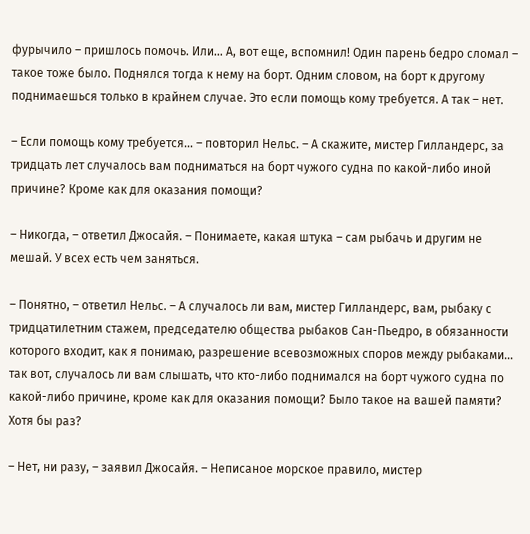фурычило – пришлось помочь. Или… А, вот еще, вспомнил! Один парень бедро сломал – такое тоже было. Поднялся тогда к нему на борт. Одним словом, на борт к другому поднимаешься только в крайнем случае. Это если помощь кому требуется. А так – нет.

– Если помощь кому требуется… – повторил Нельс. – А скажите, мистер Гилландерс, за тридцать лет случалось вам подниматься на борт чужого судна по какой-либо иной причине? Кроме как для оказания помощи?

– Никогда, – ответил Джосайя. – Понимаете, какая штука – сам рыбачь и другим не мешай. У всех есть чем заняться.

– Понятно, – ответил Нельс. – А случалось ли вам, мистер Гилландерс, вам, рыбаку с тридцатилетним стажем, председателю общества рыбаков Сан-Пьедро, в обязанности которого входит, как я понимаю, разрешение всевозможных споров между рыбаками… так вот, случалось ли вам слышать, что кто-либо поднимался на борт чужого судна по какой-либо причине, кроме как для оказания помощи? Было такое на вашей памяти? Хотя бы раз?

– Нет, ни разу, – заявил Джосайя. – Неписаное морское правило, мистер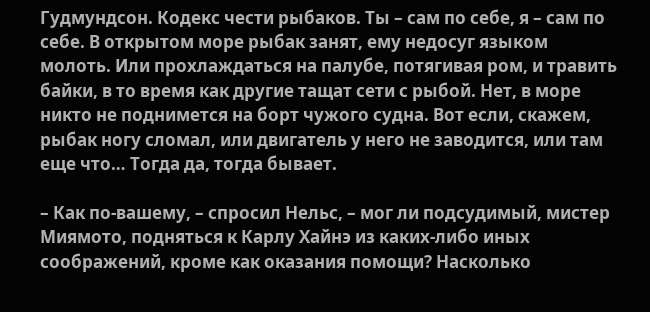Гудмундсон. Кодекс чести рыбаков. Ты – сам по себе, я – сам по себе. В открытом море рыбак занят, ему недосуг языком молоть. Или прохлаждаться на палубе, потягивая ром, и травить байки, в то время как другие тащат сети с рыбой. Нет, в море никто не поднимется на борт чужого судна. Вот если, скажем, рыбак ногу сломал, или двигатель у него не заводится, или там еще что… Тогда да, тогда бывает.

– Как по-вашему, – спросил Нельс, – мог ли подсудимый, мистер Миямото, подняться к Карлу Хайнэ из каких-либо иных соображений, кроме как оказания помощи? Насколько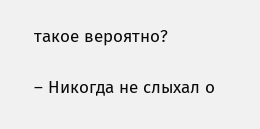такое вероятно?

– Никогда не слыхал о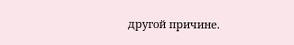другой причине.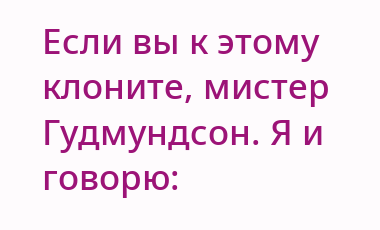Если вы к этому клоните, мистер Гудмундсон. Я и говорю: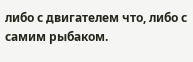либо с двигателем что, либо с самим рыбаком.